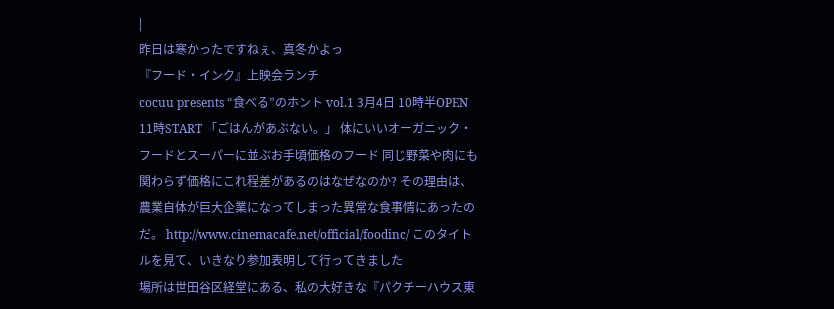|
昨日は寒かったですねぇ、真冬かよっ
『フード・インク』上映会ランチ
cocuu presents “食べる”のホント vol.1 3月4日 10時半OPEN 11時START 「ごはんがあぶない。」 体にいいオーガニック・フードとスーパーに並ぶお手頃価格のフード 同じ野菜や肉にも関わらず価格にこれ程差があるのはなぜなのか? その理由は、農業自体が巨大企業になってしまった異常な食事情にあったのだ。 http://www.cinemacafe.net/official/foodinc/ このタイトルを見て、いきなり参加表明して行ってきました
場所は世田谷区経堂にある、私の大好きな『パクチーハウス東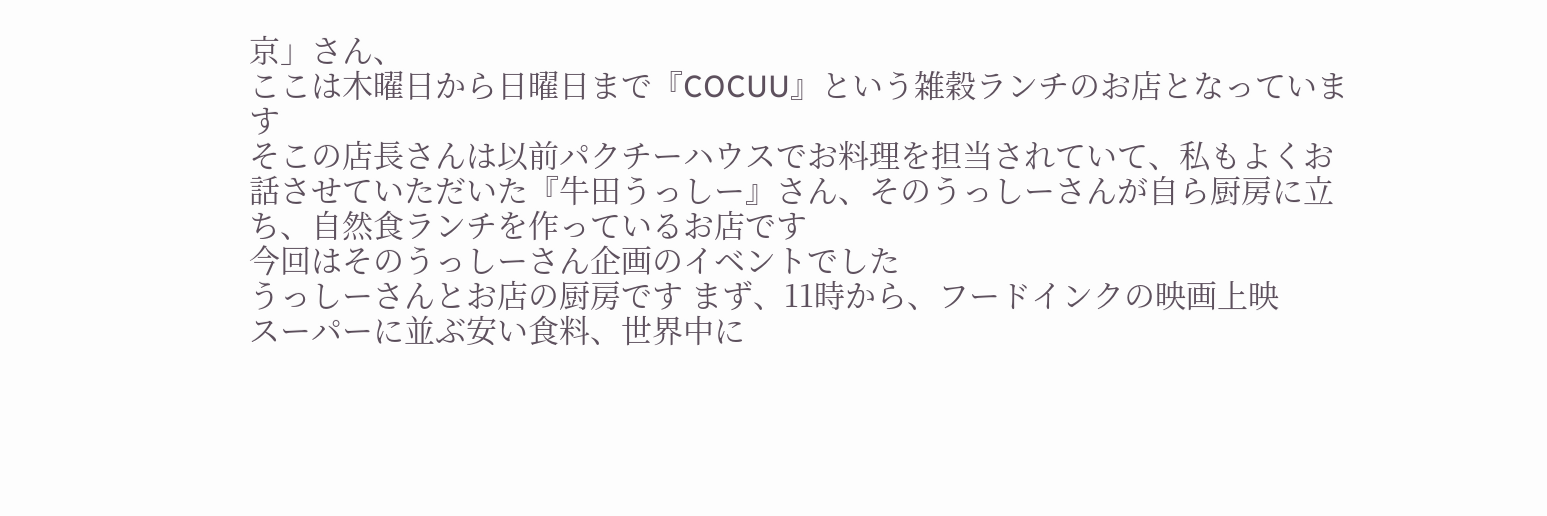京」さん、
ここは木曜日から日曜日まで『COCUU』という雑穀ランチのお店となっています
そこの店長さんは以前パクチーハウスでお料理を担当されていて、私もよくお話させていただいた『牛田うっしー』さん、そのうっしーさんが自ら厨房に立ち、自然食ランチを作っているお店です
今回はそのうっしーさん企画のイベントでした
うっしーさんとお店の厨房です まず、11時から、フードインクの映画上映
スーパーに並ぶ安い食料、世界中に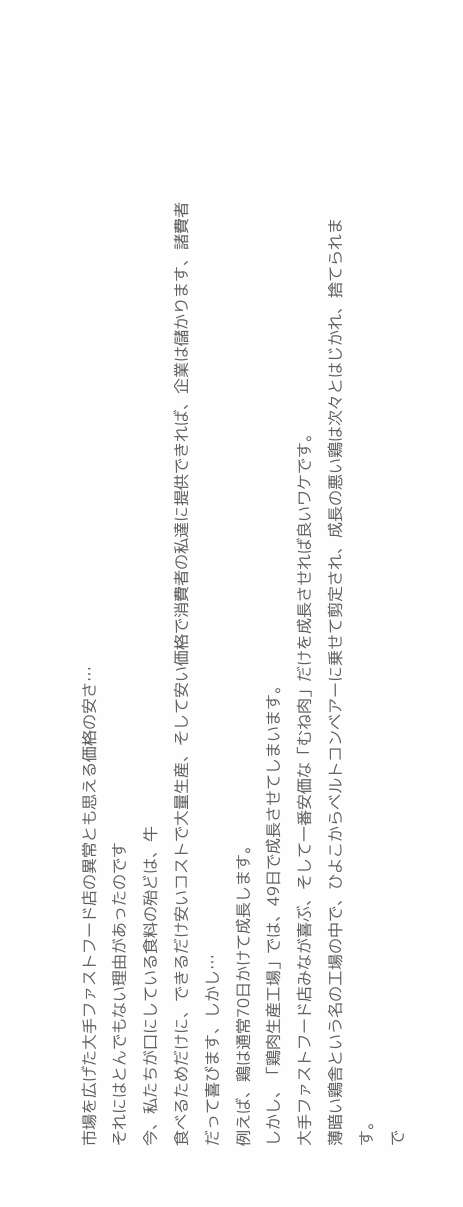市場を広げた大手ファストフード店の異常とも思える価格の安さ…
それにはとんでもない理由があったのです
今、私たちが口にしている食料の殆どは、牛
食べるためだけに、できるだけ安いコストで大量生産、そして安い価格で消費者の私達に提供できれば、企業は儲かります、諸費者だって喜びます、しかし…
例えば、鶏は通常70日かけて成長します。
しかし、「鶏肉生産工場」では、49日で成長させてしまいます。
大手ファストフード店みなが喜ぶ、そして一番安価な「むね肉」だけを成長させれば良いワケです。
薄暗い鶏舎という名の工場の中で、ひよこからベルトコンベアーに乗せて剪定され、成長の悪い鶏は次々とはじかれ、捨てられます。
で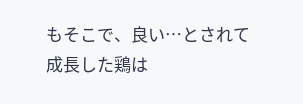もそこで、良い…とされて成長した鶏は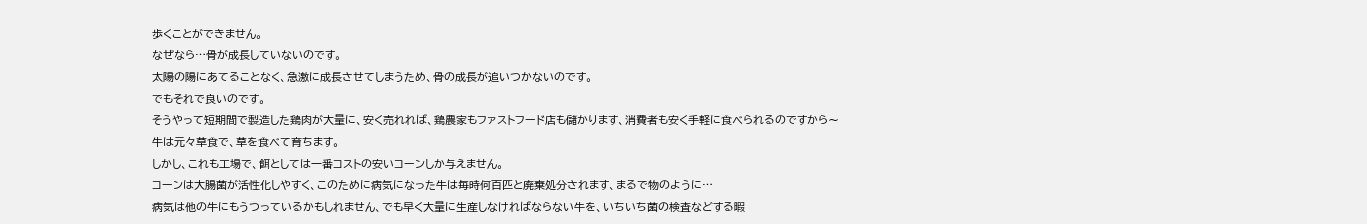歩くことができません。
なぜなら…骨が成長していないのです。
太陽の陽にあてることなく、急激に成長させてしまうため、骨の成長が追いつかないのです。
でもそれで良いのです。
そうやって短期間で製造した鶏肉が大量に、安く売れれば、鶏農家もファストフード店も儲かります、消費者も安く手軽に食べられるのですから〜
牛は元々草食で、草を食べて育ちます。
しかし、これも工場で、餌としては一番コストの安いコーンしか与えません。
コーンは大腸菌が活性化しやすく、このために病気になった牛は毎時何百匹と廃棄処分されます、まるで物のように…
病気は他の牛にもうつっているかもしれません、でも早く大量に生産しなければならない牛を、いちいち菌の検査などする暇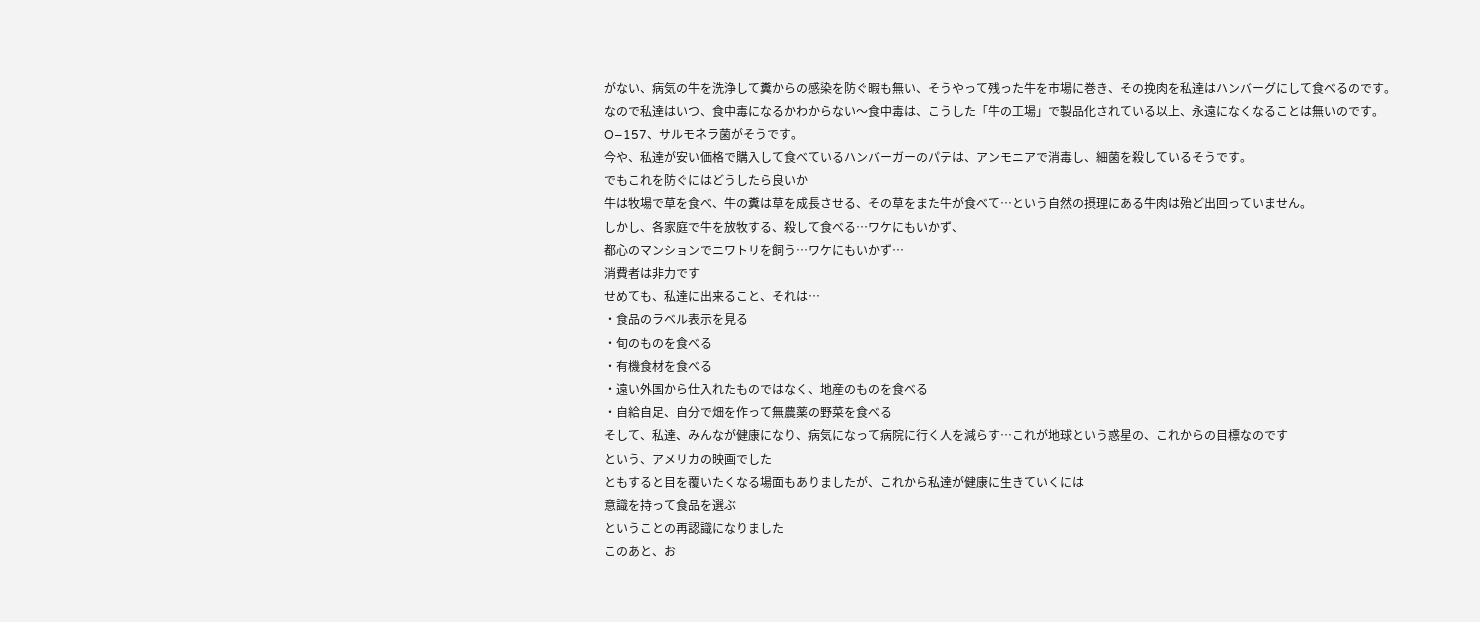がない、病気の牛を洗浄して糞からの感染を防ぐ暇も無い、そうやって残った牛を市場に巻き、その挽肉を私達はハンバーグにして食べるのです。
なので私達はいつ、食中毒になるかわからない〜食中毒は、こうした「牛の工場」で製品化されている以上、永遠になくなることは無いのです。
O−157、サルモネラ菌がそうです。
今や、私達が安い価格で購入して食べているハンバーガーのパテは、アンモニアで消毒し、細菌を殺しているそうです。
でもこれを防ぐにはどうしたら良いか
牛は牧場で草を食べ、牛の糞は草を成長させる、その草をまた牛が食べて…という自然の摂理にある牛肉は殆ど出回っていません。
しかし、各家庭で牛を放牧する、殺して食べる…ワケにもいかず、
都心のマンションでニワトリを飼う…ワケにもいかず…
消費者は非力です
せめても、私達に出来ること、それは…
・食品のラベル表示を見る
・旬のものを食べる
・有機食材を食べる
・遠い外国から仕入れたものではなく、地産のものを食べる
・自給自足、自分で畑を作って無農薬の野菜を食べる
そして、私達、みんなが健康になり、病気になって病院に行く人を減らす…これが地球という惑星の、これからの目標なのです
という、アメリカの映画でした
ともすると目を覆いたくなる場面もありましたが、これから私達が健康に生きていくには
意識を持って食品を選ぶ
ということの再認識になりました
このあと、お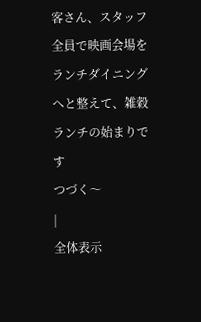客さん、スタッフ全員で映画会場をランチダイニングへと整えて、雑穀ランチの始まりです
つづく〜
|
全体表示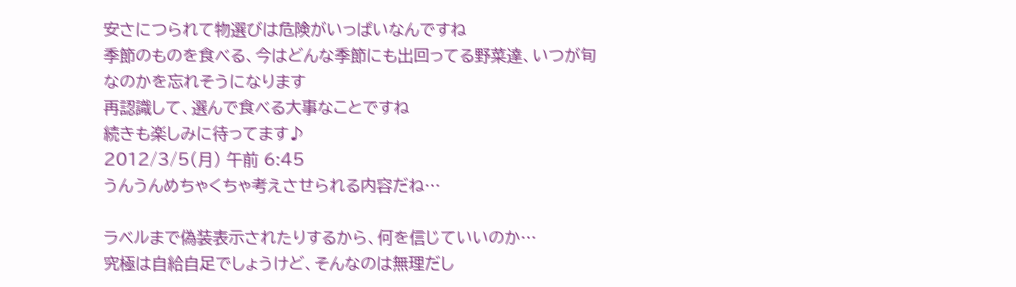安さにつられて物選びは危険がいっぱいなんですね
季節のものを食べる、今はどんな季節にも出回ってる野菜達、いつが旬なのかを忘れそうになります
再認識して、選んで食べる大事なことですね
続きも楽しみに待ってます♪
2012/3/5(月) 午前 6:45
うんうんめちゃくちゃ考えさせられる内容だね…

ラベルまで偽装表示されたりするから、何を信じていいのか…
究極は自給自足でしょうけど、そんなのは無理だし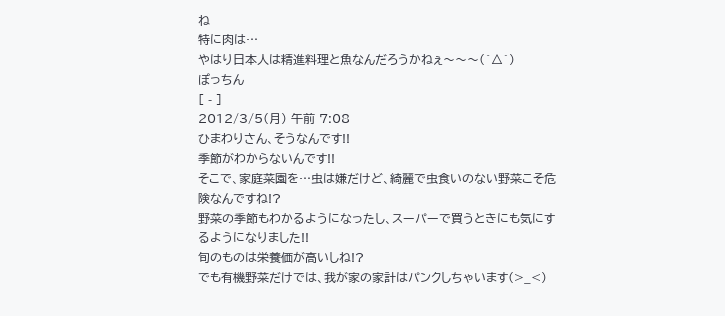ね
特に肉は…
やはり日本人は精進料理と魚なんだろうかねぇ〜〜〜(´△`)
ぽっちん
[ - ]
2012/3/5(月) 午前 7:08
ひまわりさん、そうなんです!!
季節がわからないんです!!
そこで、家庭菜園を…虫は嫌だけど、綺麗で虫食いのない野菜こそ危険なんですね!?
野菜の季節もわかるようになったし、スーパーで買うときにも気にするようになりました!!
旬のものは栄養価が高いしね!?
でも有機野菜だけでは、我が家の家計はパンクしちゃいます(>_<)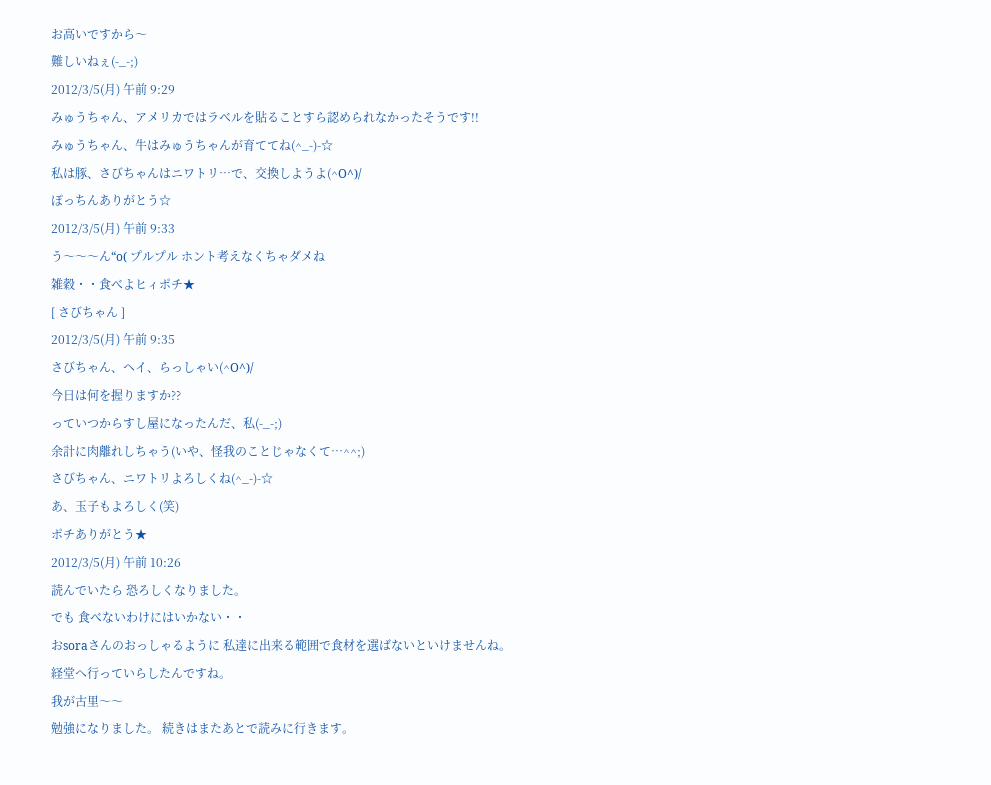お高いですから〜
難しいねぇ(-_-;)
2012/3/5(月) 午前 9:29
みゅうちゃん、アメリカではラベルを貼ることすら認められなかったそうです!!
みゅうちゃん、牛はみゅうちゃんが育ててね(^_-)-☆
私は豚、さびちゃんはニワトリ…で、交換しようよ(^O^)/
ぽっちんありがとう☆
2012/3/5(月) 午前 9:33
う〜〜〜ん“o( プルプル ホント考えなくちゃダメね
雑穀・・食べよヒィポチ★
[ さびちゃん ]
2012/3/5(月) 午前 9:35
さびちゃん、ヘイ、らっしゃい(^O^)/
今日は何を握りますか??
っていつからすし屋になったんだ、私(-_-;)
余計に肉離れしちゃう(いや、怪我のことじゃなくて…^^;)
さびちゃん、ニワトリよろしくね(^_-)-☆
あ、玉子もよろしく(笑)
ポチありがとう★
2012/3/5(月) 午前 10:26
読んでいたら 恐ろしくなりました。
でも 食べないわけにはいかない・・
おsoraさんのおっしゃるように 私達に出来る範囲で食材を選ばないといけませんね。
経堂へ行っていらしたんですね。
我が古里〜〜
勉強になりました。 続きはまたあとで読みに行きます。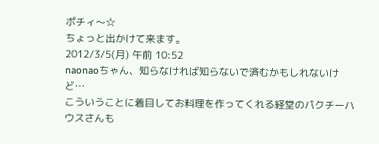ポチィ〜☆
ちょっと出かけて来ます。
2012/3/5(月) 午前 10:52
naonaoちゃん、知らなければ知らないで済むかもしれないけど…
こういうことに着目してお料理を作ってくれる経堂のパクチーハウスさんも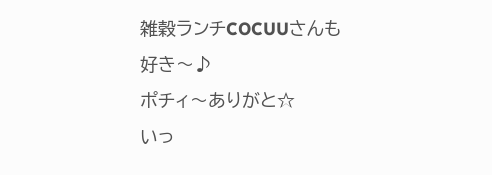雑穀ランチCOCUUさんも好き〜♪
ポチィ〜ありがと☆
いっ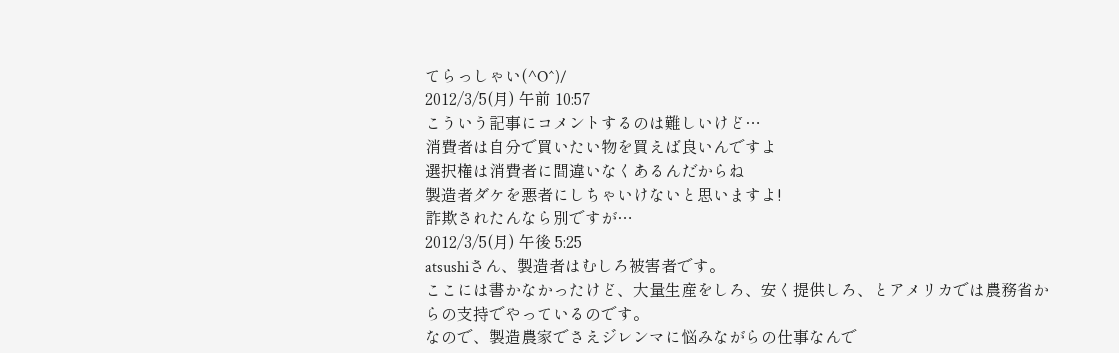てらっしゃい(^O^)/
2012/3/5(月) 午前 10:57
こういう記事にコメントするのは難しいけど…
消費者は自分で買いたい物を買えば良いんですよ
選択権は消費者に間違いなくあるんだからね
製造者ダケを悪者にしちゃいけないと思いますよ!
詐欺されたんなら別ですが…
2012/3/5(月) 午後 5:25
atsushiさん、製造者はむしろ被害者です。
ここには書かなかったけど、大量生産をしろ、安く提供しろ、とアメリカでは農務省からの支持でやっているのです。
なので、製造農家でさえジレンマに悩みながらの仕事なんで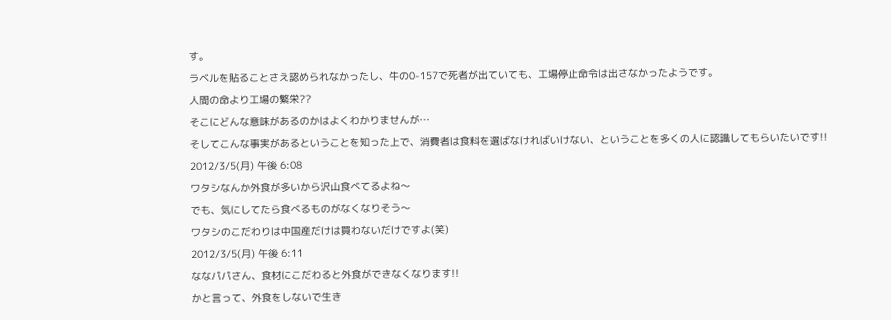す。
ラベルを貼ることさえ認められなかったし、牛の0-157で死者が出ていても、工場停止命令は出さなかったようです。
人間の命より工場の繁栄??
そこにどんな意味があるのかはよくわかりませんが…
そしてこんな事実があるということを知った上で、消費者は食料を選ばなければいけない、ということを多くの人に認識してもらいたいです!!
2012/3/5(月) 午後 6:08
ワタシなんか外食が多いから沢山食べてるよね〜
でも、気にしてたら食べるものがなくなりそう〜
ワタシのこだわりは中国産だけは買わないだけですよ(笑)
2012/3/5(月) 午後 6:11
ななパパさん、食材にこだわると外食ができなくなります!!
かと言って、外食をしないで生き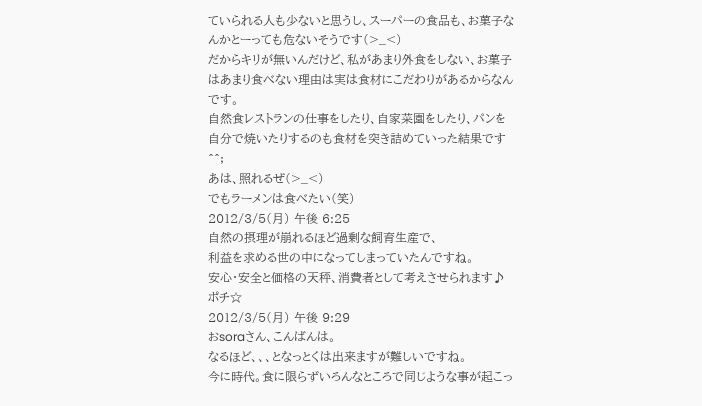ていられる人も少ないと思うし、スーパーの食品も、お菓子なんかとーっても危ないそうです(>_<)
だからキリが無いんだけど、私があまり外食をしない、お菓子はあまり食べない理由は実は食材にこだわりがあるからなんです。
自然食レストランの仕事をしたり、自家菜園をしたり、パンを自分で焼いたりするのも食材を突き詰めていった結果です^^;
あは、照れるぜ(>_<)
でもラーメンは食べたい(笑)
2012/3/5(月) 午後 6:25
自然の摂理が崩れるほど過剰な飼育生産で、
利益を求める世の中になってしまっていたんですね。
安心・安全と価格の天秤、消費者として考えさせられます♪
ポチ☆
2012/3/5(月) 午後 9:29
おsoraさん、こんばんは。
なるほど、、、となっとくは出来ますが難しいですね。
今に時代。食に限らずいろんなところで同じような事が起こっ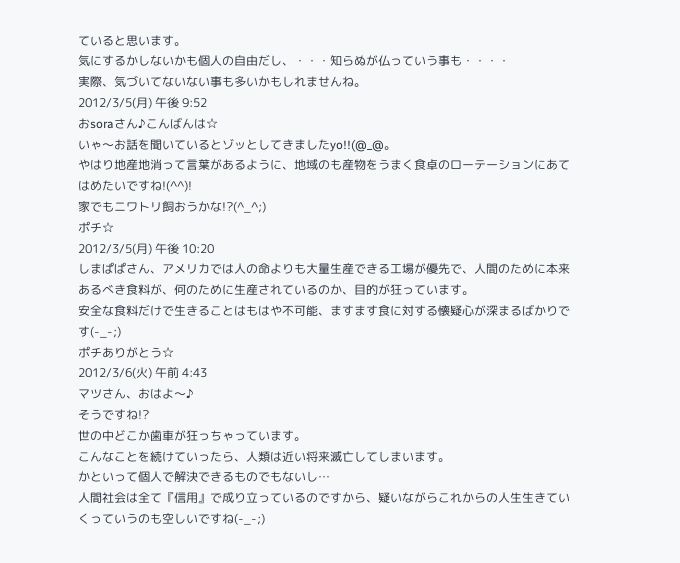ていると思います。
気にするかしないかも個人の自由だし、・・・知らぬが仏っていう事も・・・・
実際、気づいてないない事も多いかもしれませんね。
2012/3/5(月) 午後 9:52
おsoraさん♪こんばんは☆
いゃ〜お話を聞いているとゾッとしてきましたyo!!(@_@。
やはり地産地消って言葉があるように、地域のも産物をうまく食卓のローテーションにあてはめたいですね!(^^)!
家でもニワトリ飼おうかな!?(^_^;)
ポチ☆
2012/3/5(月) 午後 10:20
しまぱぱさん、アメリカでは人の命よりも大量生産できる工場が優先で、人間のために本来あるべき食料が、何のために生産されているのか、目的が狂っています。
安全な食料だけで生きることはもはや不可能、ますます食に対する懐疑心が深まるばかりです(-_-;)
ポチありがとう☆
2012/3/6(火) 午前 4:43
マツさん、おはよ〜♪
そうですね!?
世の中どこか歯車が狂っちゃっています。
こんなことを続けていったら、人類は近い将来滅亡してしまいます。
かといって個人で解決できるものでもないし…
人間社会は全て『信用』で成り立っているのですから、疑いながらこれからの人生生きていくっていうのも空しいですね(-_-;)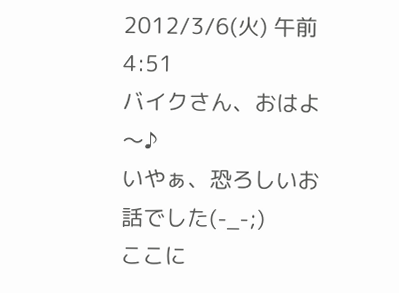2012/3/6(火) 午前 4:51
バイクさん、おはよ〜♪
いやぁ、恐ろしいお話でした(-_-;)
ここに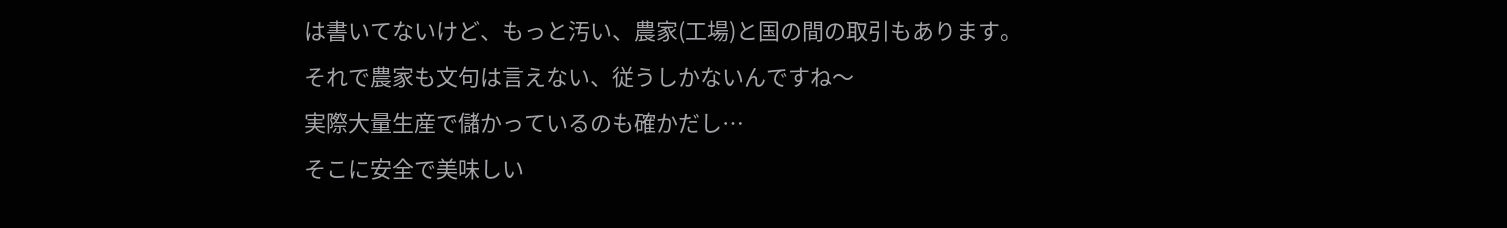は書いてないけど、もっと汚い、農家(工場)と国の間の取引もあります。
それで農家も文句は言えない、従うしかないんですね〜
実際大量生産で儲かっているのも確かだし…
そこに安全で美味しい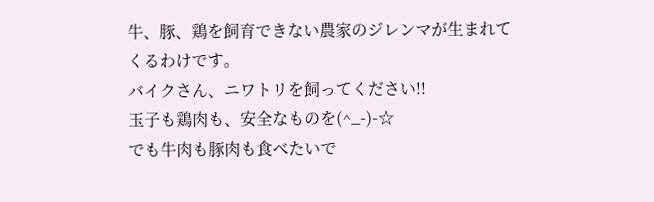牛、豚、鶏を飼育できない農家のジレンマが生まれてくるわけです。
バイクさん、ニワトリを飼ってください!!
玉子も鶏肉も、安全なものを(^_-)-☆
でも牛肉も豚肉も食べたいで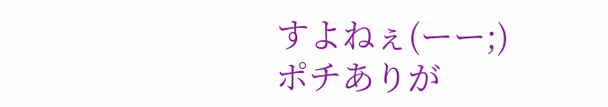すよねぇ(ーー;)
ポチありが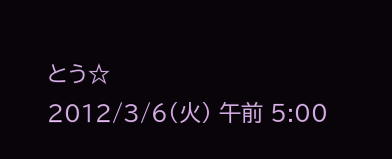とう☆
2012/3/6(火) 午前 5:00